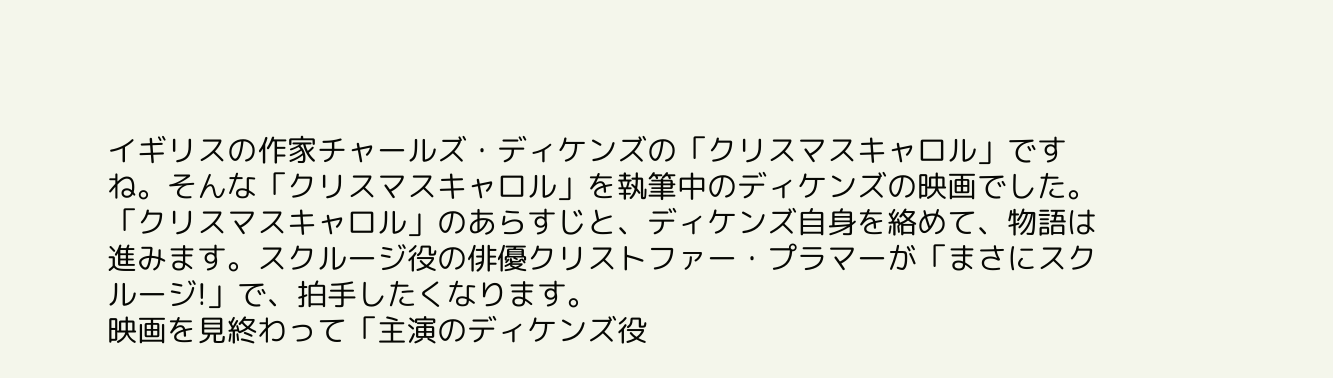イギリスの作家チャールズ・ディケンズの「クリスマスキャロル」ですね。そんな「クリスマスキャロル」を執筆中のディケンズの映画でした。
「クリスマスキャロル」のあらすじと、ディケンズ自身を絡めて、物語は進みます。スクルージ役の俳優クリストファー・プラマーが「まさにスクルージ!」で、拍手したくなります。
映画を見終わって「主演のディケンズ役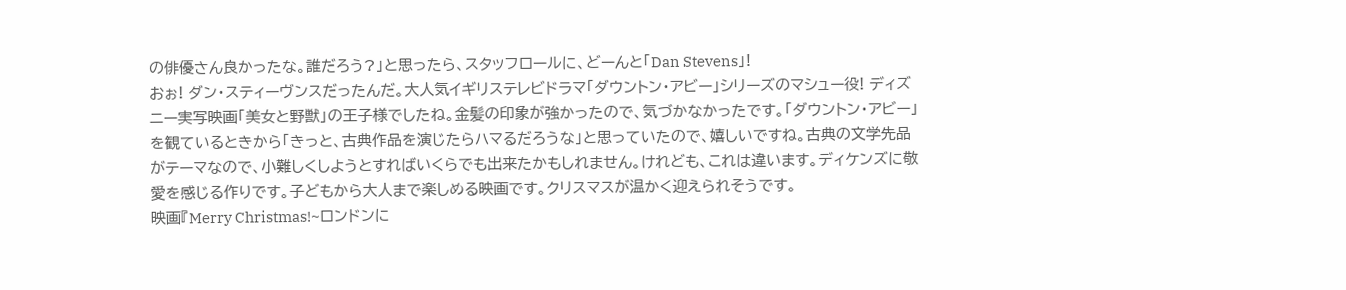の俳優さん良かったな。誰だろう?」と思ったら、スタッフロールに、どーんと「Dan Stevens」!
おぉ! ダン・スティーヴンスだったんだ。大人気イギリステレビドラマ「ダウントン・アビー」シリーズのマシュー役! ディズニー実写映画「美女と野獣」の王子様でしたね。金髪の印象が強かったので、気づかなかったです。「ダウントン・アビー」を観ているときから「きっと、古典作品を演じたらハマるだろうな」と思っていたので、嬉しいですね。古典の文学先品がテーマなので、小難しくしようとすればいくらでも出来たかもしれません。けれども、これは違います。ディケンズに敬愛を感じる作りです。子どもから大人まで楽しめる映画です。クリスマスが温かく迎えられそうです。
映画『Merry Christmas!~ロンドンに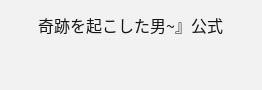奇跡を起こした男~』公式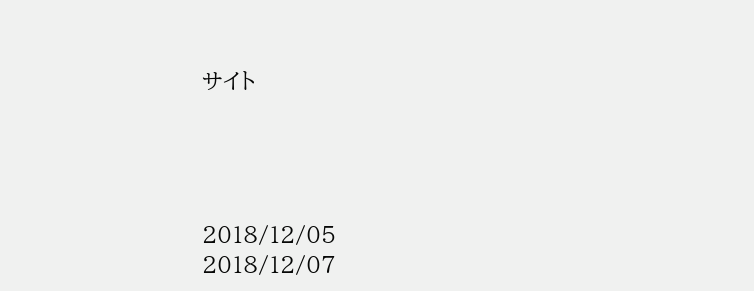サイト




2018/12/05
2018/12/07